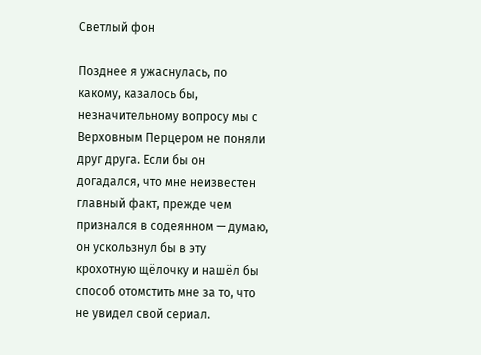Светлый фон

Позднее я ужаснулась, по какому, казалось бы, незначительному вопросу мы с Верховным Перцером не поняли друг друга. Если бы он догадался, что мне неизвестен главный факт, прежде чем признался в содеянном — думаю, он ускользнул бы в эту крохотную щёлочку и нашёл бы способ отомстить мне за то, что не увидел свой сериал.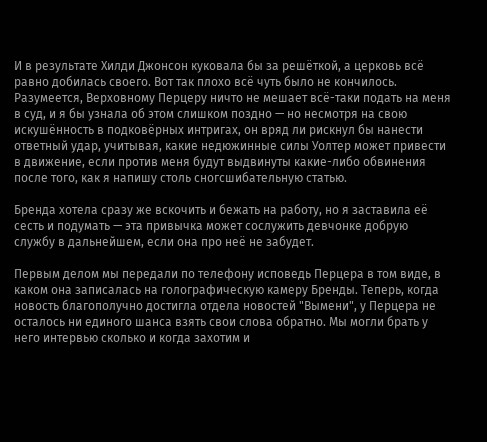И в результате Хилди Джонсон куковала бы за решёткой, а церковь всё равно добилась своего. Вот так плохо всё чуть было не кончилось. Разумеется, Верховному Перцеру ничто не мешает всё-таки подать на меня в суд, и я бы узнала об этом слишком поздно — но несмотря на свою искушённость в подковёрных интригах, он вряд ли рискнул бы нанести ответный удар, учитывая, какие недюжинные силы Уолтер может привести в движение, если против меня будут выдвинуты какие-либо обвинения после того, как я напишу столь сногсшибательную статью.

Бренда хотела сразу же вскочить и бежать на работу, но я заставила её сесть и подумать — эта привычка может сослужить девчонке добрую службу в дальнейшем, если она про неё не забудет.

Первым делом мы передали по телефону исповедь Перцера в том виде, в каком она записалась на голографическую камеру Бренды. Теперь, когда новость благополучно достигла отдела новостей "Вымени", у Перцера не осталось ни единого шанса взять свои слова обратно. Мы могли брать у него интервью сколько и когда захотим и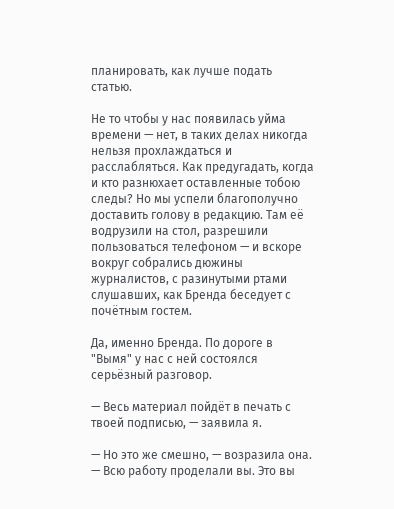планировать, как лучше подать статью.

Не то чтобы у нас появилась уйма времени — нет, в таких делах никогда нельзя прохлаждаться и расслабляться. Как предугадать, когда и кто разнюхает оставленные тобою следы? Но мы успели благополучно доставить голову в редакцию. Там её водрузили на стол, разрешили пользоваться телефоном — и вскоре вокруг собрались дюжины журналистов, с разинутыми ртами слушавших, как Бренда беседует с почётным гостем.

Да, именно Бренда. По дороге в "Вымя" у нас с ней состоялся серьёзный разговор.

— Весь материал пойдёт в печать с твоей подписью, — заявила я.

— Но это же смешно, — возразила она. — Всю работу проделали вы. Это вы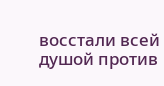восстали всей душой против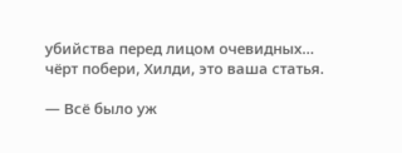убийства перед лицом очевидных… чёрт побери, Хилди, это ваша статья.

— Всё было уж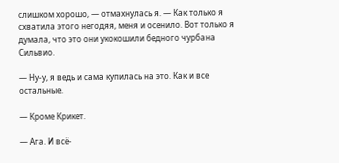слишком хорошо, — отмахнулась я. — Как только я схватила этого негодяя, меня и осенило. Вот только я думала, что это они укокошили бедного чурбана Сильвио.

— Ну-у, я ведь и сама купилась на это. Как и все остальные.

— Кроме Крикет.

— Ага. И всё-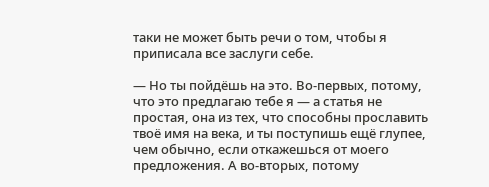таки не может быть речи о том, чтобы я приписала все заслуги себе.

— Но ты пойдёшь на это. Во-первых, потому, что это предлагаю тебе я — а статья не простая, она из тех, что способны прославить твоё имя на века, и ты поступишь ещё глупее, чем обычно, если откажешься от моего предложения. А во-вторых, потому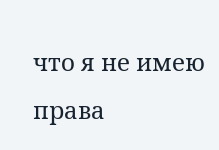что я не имею права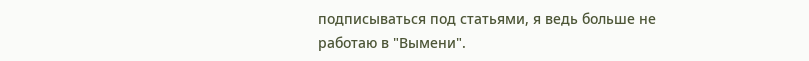подписываться под статьями, я ведь больше не работаю в "Вымени".